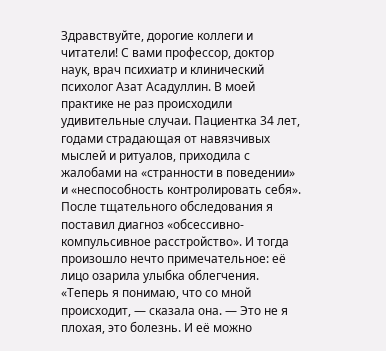Здравствуйте, дорогие коллеги и читатели! С вами профессор, доктор наук, врач психиатр и клинический психолог Азат Асадуллин. В моей практике не раз происходили удивительные случаи. Пациентка 34 лет, годами страдающая от навязчивых мыслей и ритуалов, приходила с жалобами на «странности в поведении» и «неспособность контролировать себя». После тщательного обследования я поставил диагноз «обсессивно-компульсивное расстройство». И тогда произошло нечто примечательное: её лицо озарила улыбка облегчения. «Теперь я понимаю, что со мной происходит, — сказала она. — Это не я плохая, это болезнь. И её можно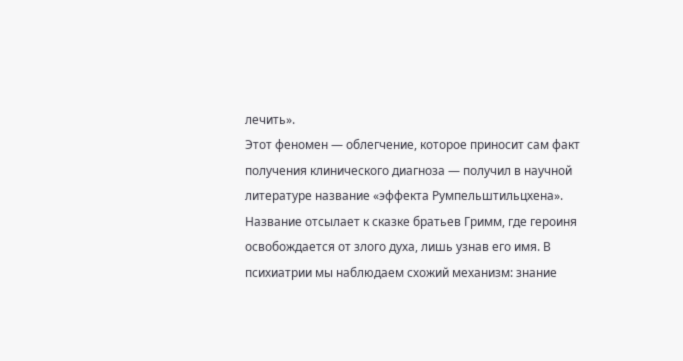лечить».
Этот феномен — облегчение, которое приносит сам факт получения клинического диагноза — получил в научной литературе название «эффекта Румпельштильцхена». Название отсылает к сказке братьев Гримм, где героиня освобождается от злого духа, лишь узнав его имя. В психиатрии мы наблюдаем схожий механизм: знание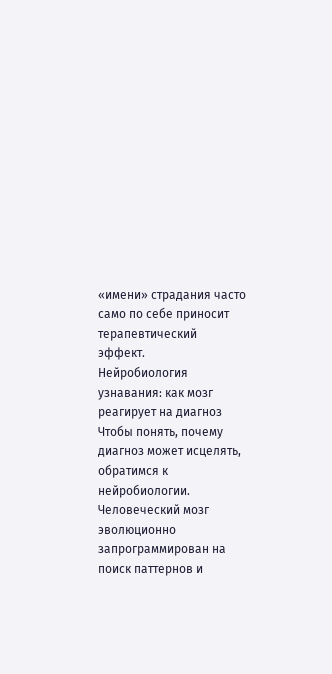«имени» страдания часто само по себе приносит терапевтический эффект.
Нейробиология узнавания: как мозг реагирует на диагноз
Чтобы понять, почему диагноз может исцелять, обратимся к нейробиологии. Человеческий мозг эволюционно запрограммирован на поиск паттернов и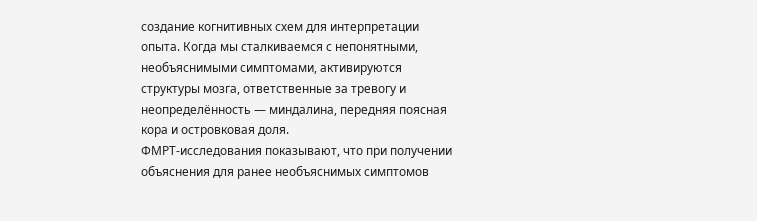создание когнитивных схем для интерпретации опыта. Когда мы сталкиваемся с непонятными, необъяснимыми симптомами, активируются структуры мозга, ответственные за тревогу и неопределённость — миндалина, передняя поясная кора и островковая доля.
ФМРТ-исследования показывают, что при получении объяснения для ранее необъяснимых симптомов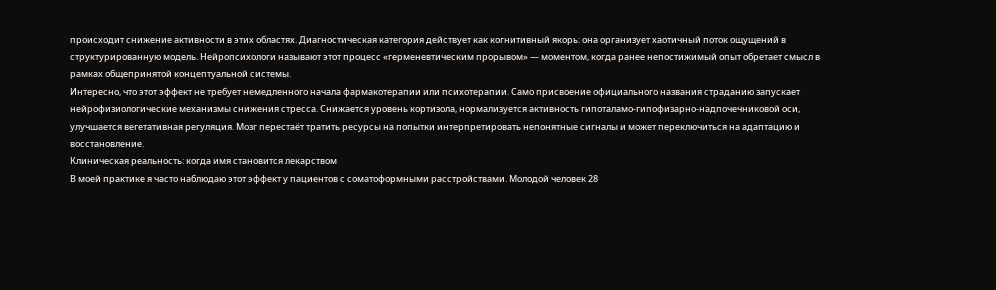происходит снижение активности в этих областях. Диагностическая категория действует как когнитивный якорь: она организует хаотичный поток ощущений в структурированную модель. Нейропсихологи называют этот процесс «герменевтическим прорывом» — моментом, когда ранее непостижимый опыт обретает смысл в рамках общепринятой концептуальной системы.
Интересно, что этот эффект не требует немедленного начала фармакотерапии или психотерапии. Само присвоение официального названия страданию запускает нейрофизиологические механизмы снижения стресса. Снижается уровень кортизола, нормализуется активность гипоталамо-гипофизарно-надпочечниковой оси, улучшается вегетативная регуляция. Мозг перестаёт тратить ресурсы на попытки интерпретировать непонятные сигналы и может переключиться на адаптацию и восстановление.
Клиническая реальность: когда имя становится лекарством
В моей практике я часто наблюдаю этот эффект у пациентов с соматоформными расстройствами. Молодой человек 28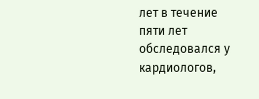лет в течение пяти лет обследовался у кардиологов,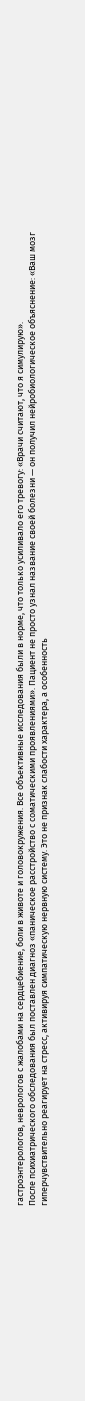гастроэнтерологов, неврологов с жалобами на сердцебиение, боли в животе и головокружения. Все объективные исследования были в норме, что только усиливало его тревогу: «Врачи считают, что я симулирую».
После психиатрического обследования был поставлен диагноз «паническое расстройство с соматическими проявлениями». Пациент не просто узнал название своей болезни — он получил нейробиологическое объяснение: «Ваш мозг гиперчувствительно реагирует на стресс, активируя симпатическую нервную систему. Это не признак слабости характера, а особенность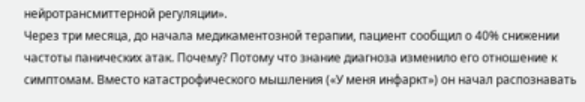нейротрансмиттерной регуляции».
Через три месяца, до начала медикаментозной терапии, пациент сообщил о 40% снижении частоты панических атак. Почему? Потому что знание диагноза изменило его отношение к симптомам. Вместо катастрофического мышления («У меня инфаркт») он начал распознавать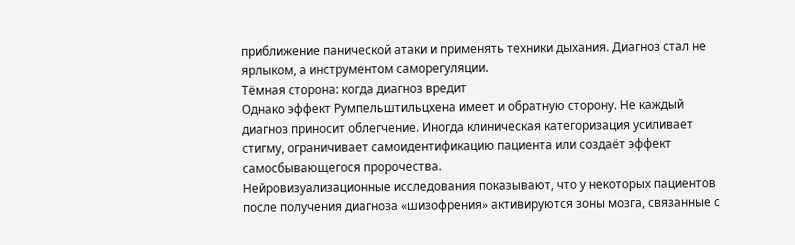приближение панической атаки и применять техники дыхания. Диагноз стал не ярлыком, а инструментом саморегуляции.
Тёмная сторона: когда диагноз вредит
Однако эффект Румпельштильцхена имеет и обратную сторону. Не каждый диагноз приносит облегчение. Иногда клиническая категоризация усиливает стигму, ограничивает самоидентификацию пациента или создаёт эффект самосбывающегося пророчества.
Нейровизуализационные исследования показывают, что у некоторых пациентов после получения диагноза «шизофрения» активируются зоны мозга, связанные с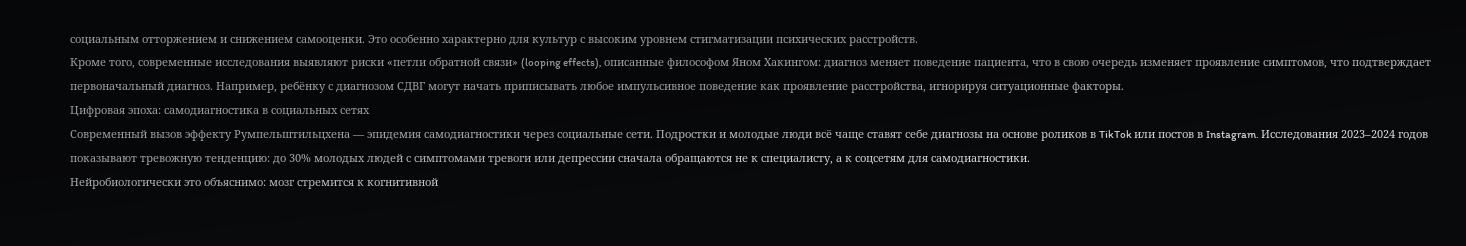социальным отторжением и снижением самооценки. Это особенно характерно для культур с высоким уровнем стигматизации психических расстройств.
Кроме того, современные исследования выявляют риски «петли обратной связи» (looping effects), описанные философом Яном Хакингом: диагноз меняет поведение пациента, что в свою очередь изменяет проявление симптомов, что подтверждает первоначальный диагноз. Например, ребёнку с диагнозом СДВГ могут начать приписывать любое импульсивное поведение как проявление расстройства, игнорируя ситуационные факторы.
Цифровая эпоха: самодиагностика в социальных сетях
Современный вызов эффекту Румпельштильцхена — эпидемия самодиагностики через социальные сети. Подростки и молодые люди всё чаще ставят себе диагнозы на основе роликов в TikTok или постов в Instagram. Исследования 2023–2024 годов показывают тревожную тенденцию: до 30% молодых людей с симптомами тревоги или депрессии сначала обращаются не к специалисту, а к соцсетям для самодиагностики.
Нейробиологически это объяснимо: мозг стремится к когнитивной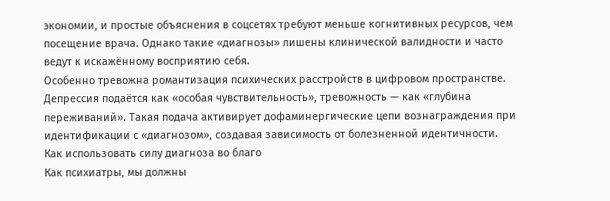экономии, и простые объяснения в соцсетях требуют меньше когнитивных ресурсов, чем посещение врача. Однако такие «диагнозы» лишены клинической валидности и часто ведут к искажённому восприятию себя.
Особенно тревожна романтизация психических расстройств в цифровом пространстве. Депрессия подаётся как «особая чувствительность», тревожность — как «глубина переживаний». Такая подача активирует дофаминергические цепи вознаграждения при идентификации с «диагнозом», создавая зависимость от болезненной идентичности.
Как использовать силу диагноза во благо
Как психиатры, мы должны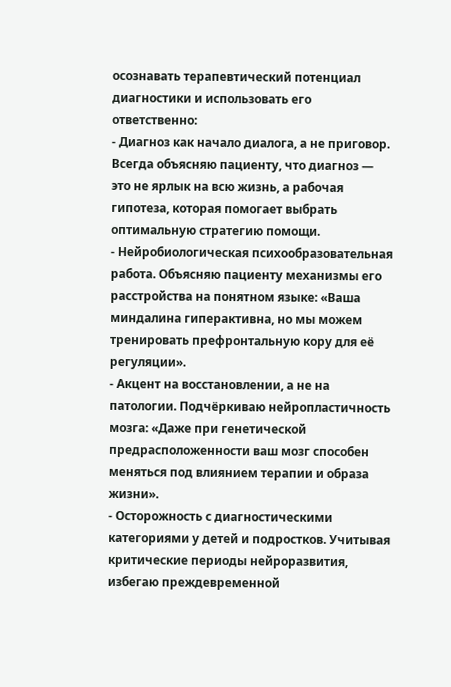осознавать терапевтический потенциал диагностики и использовать его ответственно:
- Диагноз как начало диалога, а не приговор. Всегда объясняю пациенту, что диагноз — это не ярлык на всю жизнь, а рабочая гипотеза, которая помогает выбрать оптимальную стратегию помощи.
- Нейробиологическая психообразовательная работа. Объясняю пациенту механизмы его расстройства на понятном языке: «Ваша миндалина гиперактивна, но мы можем тренировать префронтальную кору для её регуляции».
- Акцент на восстановлении, а не на патологии. Подчёркиваю нейропластичность мозга: «Даже при генетической предрасположенности ваш мозг способен меняться под влиянием терапии и образа жизни».
- Осторожность с диагностическими категориями у детей и подростков. Учитывая критические периоды нейроразвития, избегаю преждевременной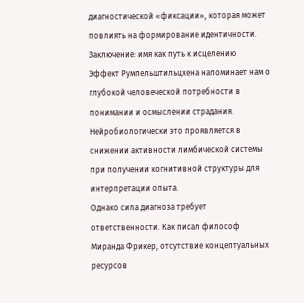диагностической «фиксации», которая может повлиять на формирование идентичности.
Заключение: имя как путь к исцелению
Эффект Румпельштильцхена напоминает нам о глубокой человеческой потребности в понимании и осмыслении страдания. Нейробиологически это проявляется в снижении активности лимбической системы при получении когнитивной структуры для интерпретации опыта.
Однако сила диагноза требует ответственности. Как писал философ Миранда Фрикер, отсутствие концептуальных ресурсов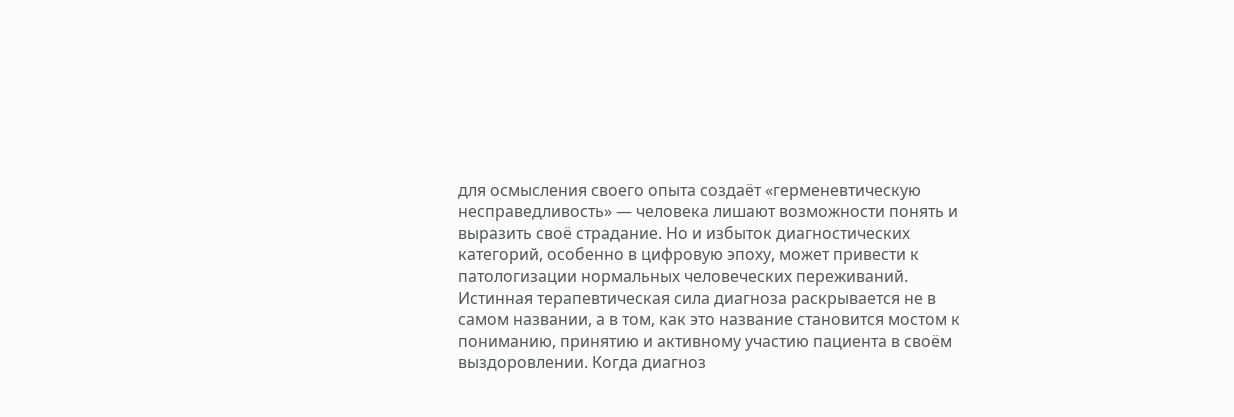для осмысления своего опыта создаёт «герменевтическую несправедливость» — человека лишают возможности понять и выразить своё страдание. Но и избыток диагностических категорий, особенно в цифровую эпоху, может привести к патологизации нормальных человеческих переживаний.
Истинная терапевтическая сила диагноза раскрывается не в самом названии, а в том, как это название становится мостом к пониманию, принятию и активному участию пациента в своём выздоровлении. Когда диагноз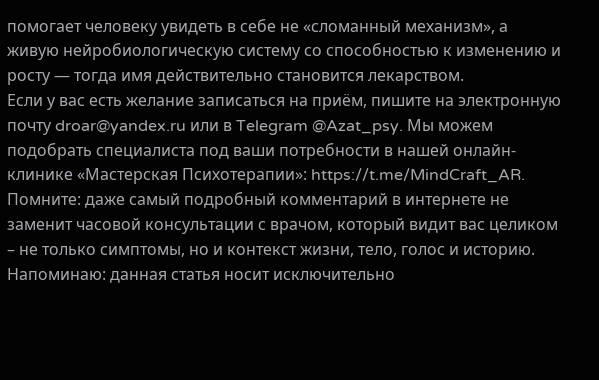помогает человеку увидеть в себе не «сломанный механизм», а живую нейробиологическую систему со способностью к изменению и росту — тогда имя действительно становится лекарством.
Если у вас есть желание записаться на приём, пишите на электронную почту droar@yandex.ru или в Telegram @Azat_psy. Мы можем подобрать специалиста под ваши потребности в нашей онлайн-клинике «Мастерская Психотерапии»: https://t.me/MindCraft_AR. Помните: даже самый подробный комментарий в интернете не заменит часовой консультации с врачом, который видит вас целиком – не только симптомы, но и контекст жизни, тело, голос и историю.
Напоминаю: данная статья носит исключительно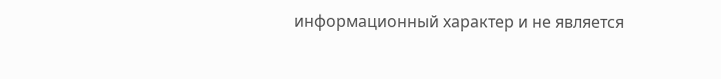информационный характер и не является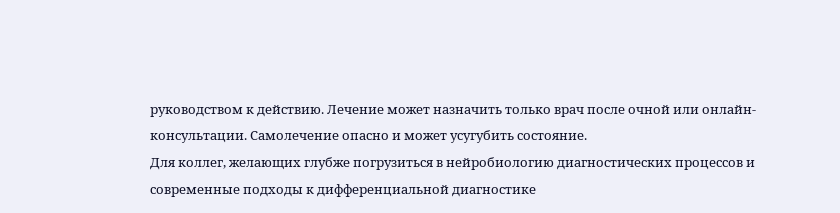руководством к действию. Лечение может назначить только врач после очной или онлайн-консультации. Самолечение опасно и может усугубить состояние.
Для коллег, желающих глубже погрузиться в нейробиологию диагностических процессов и современные подходы к дифференциальной диагностике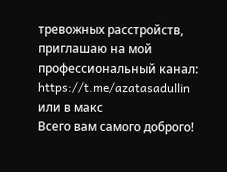тревожных расстройств, приглашаю на мой профессиональный канал: https://t.me/azatasadullin
или в макс
Всего вам самого доброго!